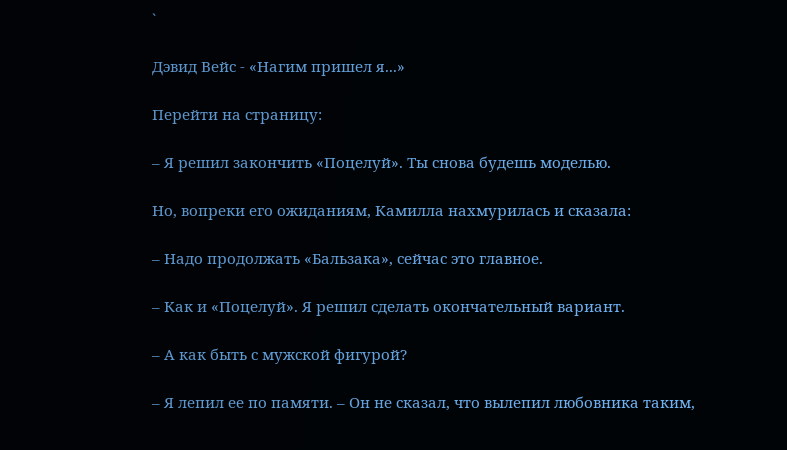`

Дэвид Вейс - «Нагим пришел я...»

Перейти на страницу:

– Я решил закончить «Поцелуй». Ты снова будешь моделью.

Но, вопреки его ожиданиям, Камилла нахмурилась и сказала:

– Надо продолжать «Бальзака», сейчас это главное.

– Как и «Поцелуй». Я решил сделать окончательный вариант.

– А как быть с мужской фигурой?

– Я лепил ее по памяти. – Он не сказал, что вылепил любовника таким,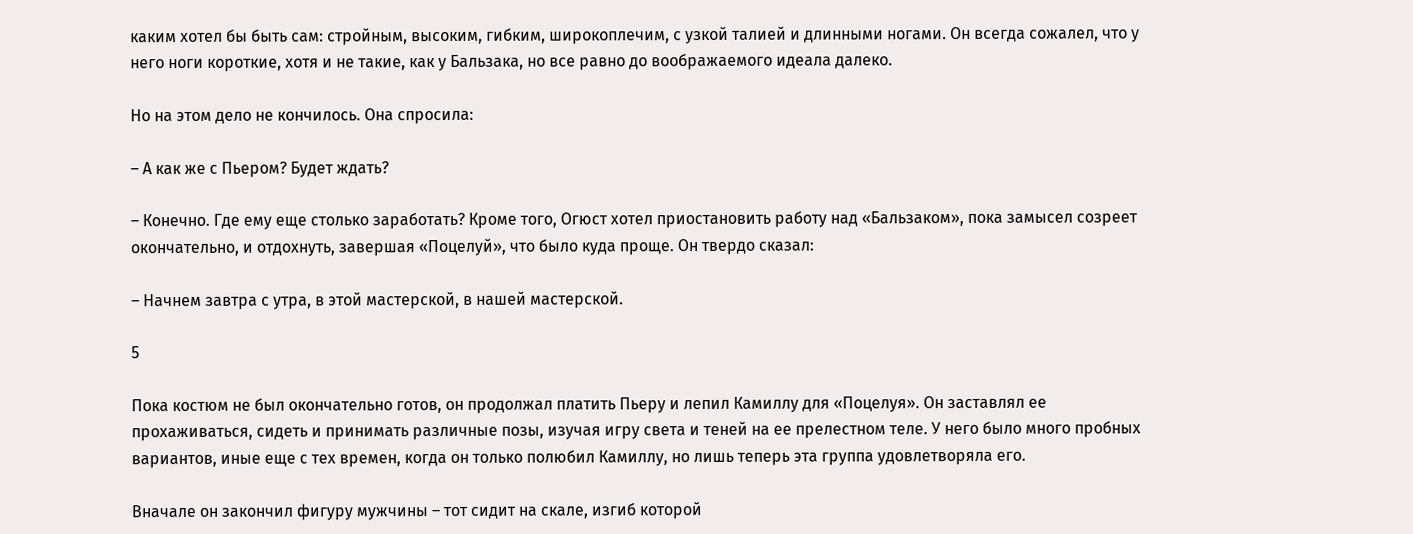каким хотел бы быть сам: стройным, высоким, гибким, широкоплечим, с узкой талией и длинными ногами. Он всегда сожалел, что у него ноги короткие, хотя и не такие, как у Бальзака, но все равно до воображаемого идеала далеко.

Но на этом дело не кончилось. Она спросила:

– А как же с Пьером? Будет ждать?

– Конечно. Где ему еще столько заработать? Кроме того, Огюст хотел приостановить работу над «Бальзаком», пока замысел созреет окончательно, и отдохнуть, завершая «Поцелуй», что было куда проще. Он твердо сказал:

– Начнем завтра с утра, в этой мастерской, в нашей мастерской.

5

Пока костюм не был окончательно готов, он продолжал платить Пьеру и лепил Камиллу для «Поцелуя». Он заставлял ее прохаживаться, сидеть и принимать различные позы, изучая игру света и теней на ее прелестном теле. У него было много пробных вариантов, иные еще с тех времен, когда он только полюбил Камиллу, но лишь теперь эта группа удовлетворяла его.

Вначале он закончил фигуру мужчины – тот сидит на скале, изгиб которой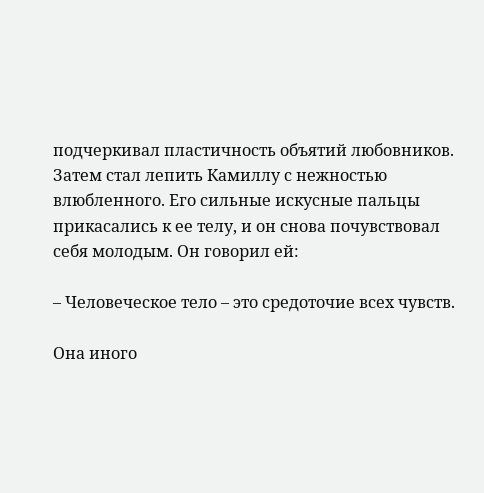подчеркивал пластичность объятий любовников. Затем стал лепить Камиллу с нежностью влюбленного. Его сильные искусные пальцы прикасались к ее телу, и он снова почувствовал себя молодым. Он говорил ей:

– Человеческое тело – это средоточие всех чувств.

Она иного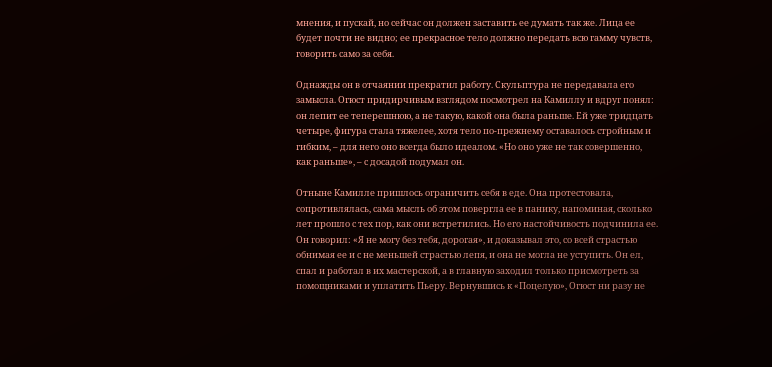мнения, и пускай, но сейчас он должен заставить ее думать так же. Лица ее будет почти не видно; ее прекрасное тело должно передать всю гамму чувств, говорить само за себя.

Однажды он в отчаянии прекратил работу. Скульптура не передавала его замысла. Огюст придирчивым взглядом посмотрел на Камиллу и вдруг понял: он лепит ее теперешнюю, а не такую, какой она была раньше. Ей уже тридцать четыре, фигура стала тяжелее, хотя тело по-прежнему оставалось стройным и гибким, – для него оно всегда было идеалом. «Но оно уже не так совершенно, как раньше», – с досадой подумал он.

Отныне Камилле пришлось ограничить себя в еде. Она протестовала, сопротивлялась, сама мысль об этом повергла ее в панику, напоминая, сколько лет прошло с тех пор, как они встретились. Но его настойчивость подчинила ее. Он говорил: «Я не могу без тебя, дорогая», и доказывал это, со всей страстью обнимая ее и с не меньшей страстью лепя, и она не могла не уступить. Он ел, спал и работал в их мастерской, а в главную заходил только присмотреть за помощниками и уплатить Пьеру. Вернувшись к «Поцелую», Огюст ни разу не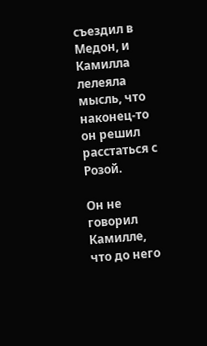съездил в Медон, и Камилла лелеяла мысль, что наконец-то он решил расстаться с Розой.

Он не говорил Камилле, что до него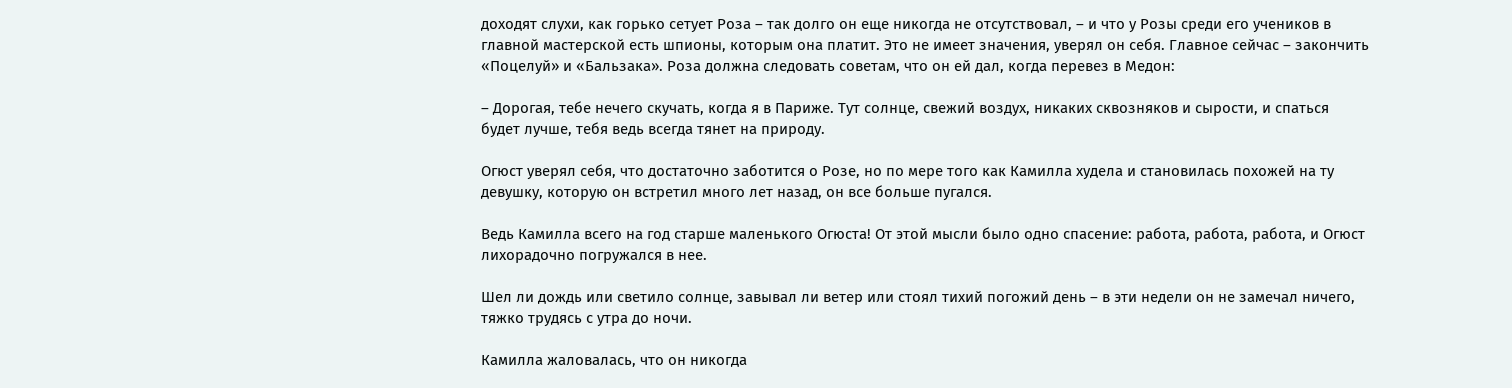доходят слухи, как горько сетует Роза – так долго он еще никогда не отсутствовал, – и что у Розы среди его учеников в главной мастерской есть шпионы, которым она платит. Это не имеет значения, уверял он себя. Главное сейчас – закончить «Поцелуй» и «Бальзака». Роза должна следовать советам, что он ей дал, когда перевез в Медон:

– Дорогая, тебе нечего скучать, когда я в Париже. Тут солнце, свежий воздух, никаких сквозняков и сырости, и спаться будет лучше, тебя ведь всегда тянет на природу.

Огюст уверял себя, что достаточно заботится о Розе, но по мере того как Камилла худела и становилась похожей на ту девушку, которую он встретил много лет назад, он все больше пугался.

Ведь Камилла всего на год старше маленького Огюста! От этой мысли было одно спасение: работа, работа, работа, и Огюст лихорадочно погружался в нее.

Шел ли дождь или светило солнце, завывал ли ветер или стоял тихий погожий день – в эти недели он не замечал ничего, тяжко трудясь с утра до ночи.

Камилла жаловалась, что он никогда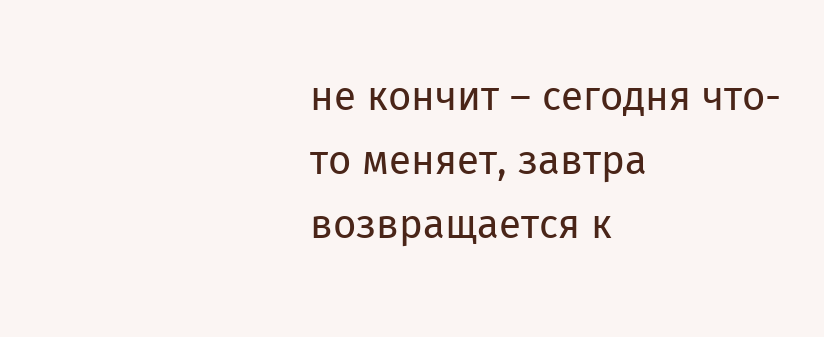не кончит – сегодня что-то меняет, завтра возвращается к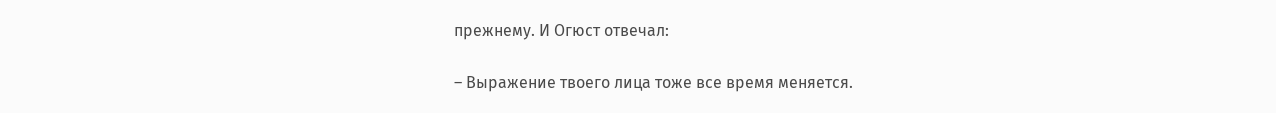прежнему. И Огюст отвечал:

– Выражение твоего лица тоже все время меняется.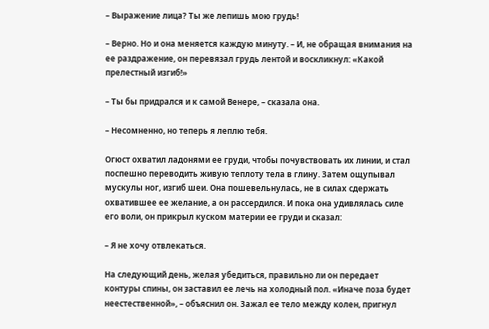– Выражение лица? Ты же лепишь мою грудь!

– Верно. Но и она меняется каждую минуту. – И, не обращая внимания на ее раздражение, он перевязал грудь лентой и воскликнул: «Какой прелестный изгиб!»

– Ты бы придрался и к самой Венере, – сказала она.

– Несомненно, но теперь я леплю тебя.

Огюст охватил ладонями ее груди, чтобы почувствовать их линии, и стал поспешно переводить живую теплоту тела в глину. Затем ощупывал мускулы ног, изгиб шеи. Она пошевельнулась, не в силах сдержать охватившее ее желание, а он рассердился. И пока она удивлялась силе его воли, он прикрыл куском материи ее груди и сказал:

– Я не хочу отвлекаться.

На следующий день, желая убедиться, правильно ли он передает контуры спины, он заставил ее лечь на холодный пол. «Иначе поза будет неестественной», – объяснил он. Зажал ее тело между колен, пригнул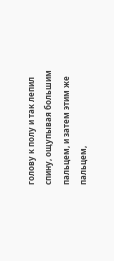голову к полу и так лепил спину, ощупывая большим пальцем, и затем этим же пальцем,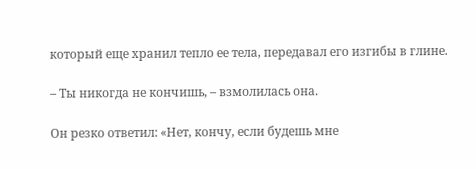который еще хранил тепло ее тела, передавал его изгибы в глине.

– Ты никогда не кончишь, – взмолилась она.

Он резко ответил: «Нет, кончу, если будешь мне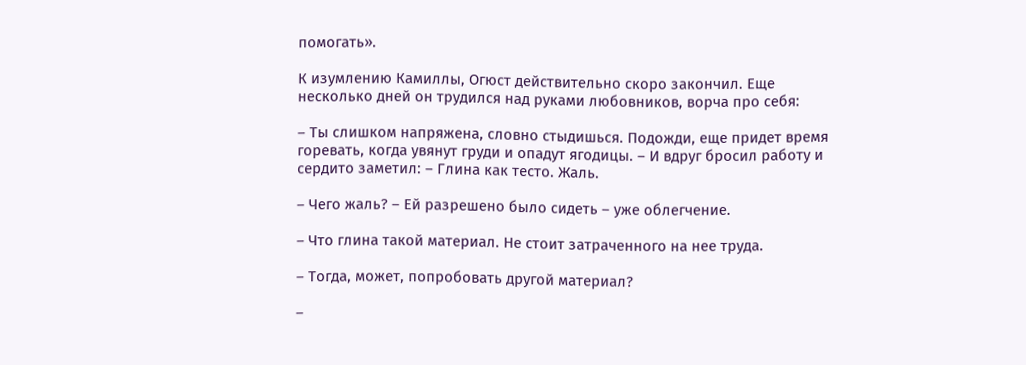помогать».

К изумлению Камиллы, Огюст действительно скоро закончил. Еще несколько дней он трудился над руками любовников, ворча про себя:

– Ты слишком напряжена, словно стыдишься. Подожди, еще придет время горевать, когда увянут груди и опадут ягодицы. – И вдруг бросил работу и сердито заметил: – Глина как тесто. Жаль.

– Чего жаль? – Ей разрешено было сидеть – уже облегчение.

– Что глина такой материал. Не стоит затраченного на нее труда.

– Тогда, может, попробовать другой материал?

–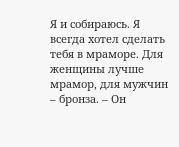Я и собираюсь. Я всегда хотел сделать тебя в мраморе. Для женщины лучше мрамор, для мужчин – бронза. – Он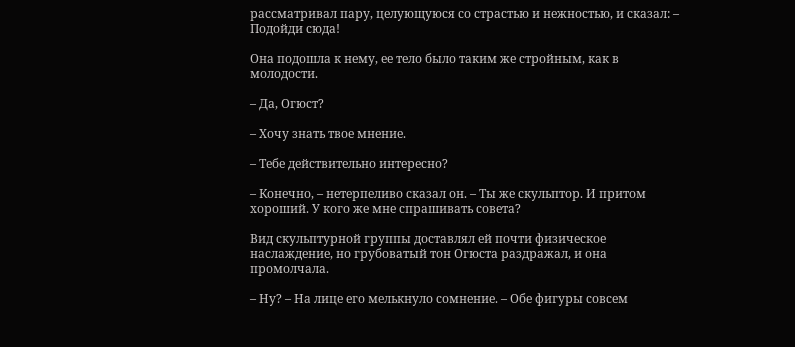рассматривал пару, целующуюся со страстью и нежностью, и сказал: – Подойди сюда!

Она подошла к нему, ее тело было таким же стройным, как в молодости.

– Да, Огюст?

– Хочу знать твое мнение.

– Тебе действительно интересно?

– Конечно, – нетерпеливо сказал он. – Ты же скульптор. И притом хороший. У кого же мне спрашивать совета?

Вид скульптурной группы доставлял ей почти физическое наслаждение, но грубоватый тон Огюста раздражал, и она промолчала.

– Ну? – На лице его мелькнуло сомнение. – Обе фигуры совсем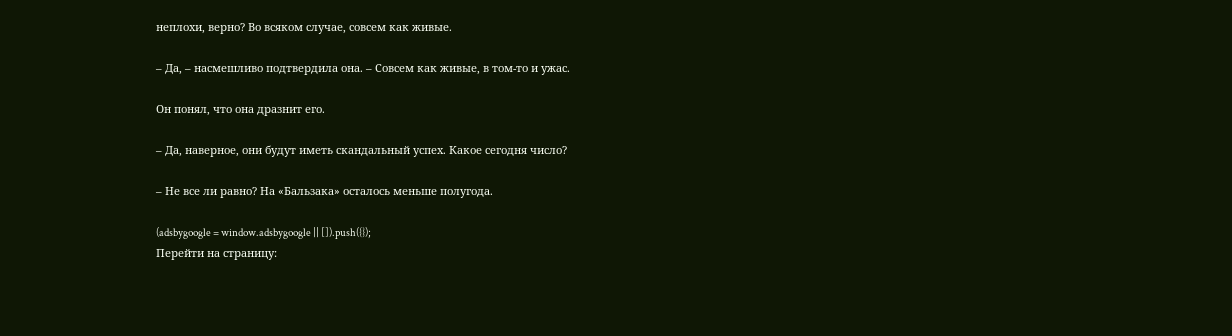неплохи, верно? Во всяком случае, совсем как живые.

– Да, – насмешливо подтвердила она. – Совсем как живые, в том-то и ужас.

Он понял, что она дразнит его.

– Да, наверное, они будут иметь скандальный успех. Какое сегодня число?

– Не все ли равно? На «Бальзака» осталось меньше полугода.

(adsbygoogle = window.adsbygoogle || []).push({});
Перейти на страницу: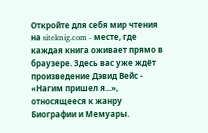Откройте для себя мир чтения на siteknig.com - месте, где каждая книга оживает прямо в браузере. Здесь вас уже ждёт произведение Дэвид Вейс - «Нагим пришел я...», относящееся к жанру Биографии и Мемуары.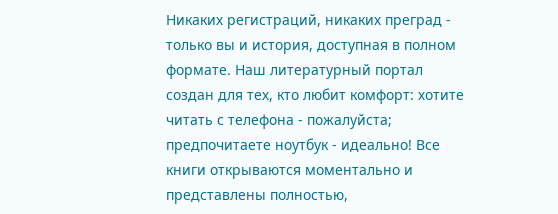Никаких регистраций, никаких преград - только вы и история, доступная в полном формате. Наш литературный портал создан для тех, кто любит комфорт: хотите читать с телефона - пожалуйста; предпочитаете ноутбук - идеально! Все книги открываются моментально и представлены полностью,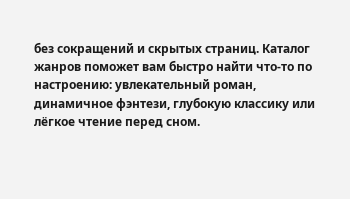без сокращений и скрытых страниц. Каталог жанров поможет вам быстро найти что-то по настроению: увлекательный роман, динамичное фэнтези, глубокую классику или лёгкое чтение перед сном.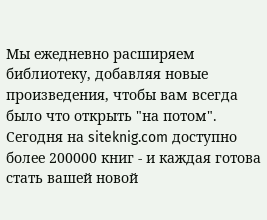Мы ежедневно расширяем библиотеку, добавляя новые произведения, чтобы вам всегда было что открыть "на потом". Сегодня на siteknig.com доступно более 200000 книг - и каждая готова стать вашей новой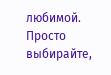любимой. Просто выбирайте,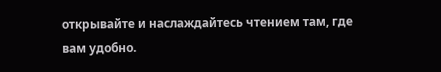открывайте и наслаждайтесь чтением там, где вам удобно.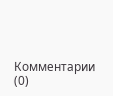Комментарии (0)